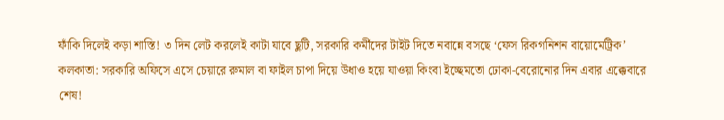ফাঁকি দিলেই কড়া শাস্তি! ৩ দিন লেট করলেই কাটা যাবে ছুটি, সরকারি কর্মীদের টাইট দিতে নবান্নে বসছে ‘ফেস রিকগনিশন বায়োমেট্রিক’
কলকাতা: সরকারি অফিসে এসে চেয়ারে রুমাল বা ফাইল চাপা দিয়ে উধাও হয়ে যাওয়া কিংবা ইচ্ছেমতো ঢোকা-বেরোনোর দিন এবার এক্কেবারে শেষ!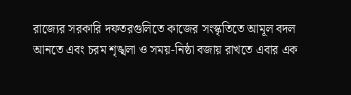রাজ্যের সরকারি দফতরগুলিতে কাজের সংস্কৃতিতে আমূল বদল আনতে এবং চরম শৃঙ্খলা ও সময়-নিষ্ঠা বজায় রাখতে এবার এক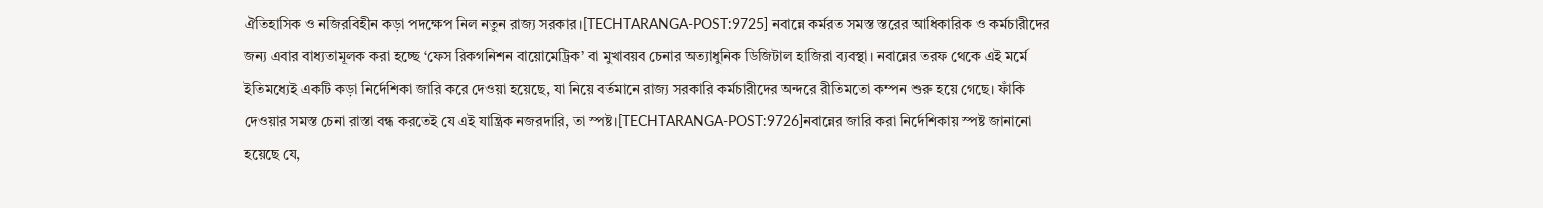ঐতিহাসিক ও নজিরবিহীন কড়া পদক্ষেপ নিল নতুন রাজ্য সরকার।[TECHTARANGA-POST:9725] নবান্নে কর্মরত সমস্ত স্তরের আধিকারিক ও কর্মচারীদের জন্য এবার বাধ্যতামূলক করা হচ্ছে ‘ফেস রিকগনিশন বায়োমেট্রিক’ বা মুখাবয়ব চেনার অত্যাধুনিক ডিজিটাল হাজিরা ব্যবস্থা। নবান্নের তরফ থেকে এই মর্মে ইতিমধ্যেই একটি কড়া নির্দেশিকা জারি করে দেওয়া হয়েছে, যা নিয়ে বর্তমানে রাজ্য সরকারি কর্মচারীদের অন্দরে রীতিমতো কম্পন শুরু হয়ে গেছে। ফাঁকি দেওয়ার সমস্ত চেনা রাস্তা বন্ধ করতেই যে এই যান্ত্রিক নজরদারি, তা স্পষ্ট।[TECHTARANGA-POST:9726]নবান্নের জারি করা নির্দেশিকায় স্পষ্ট জানানো হয়েছে যে,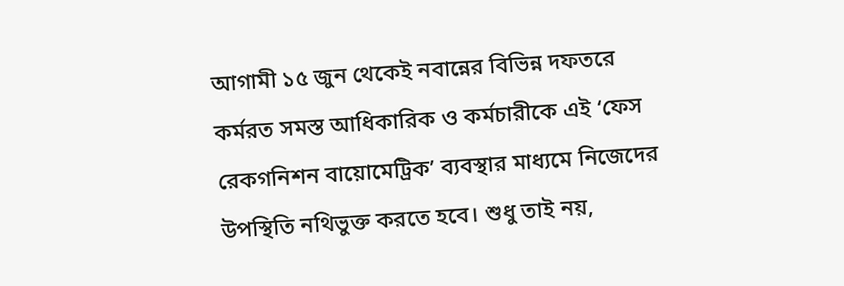আগামী ১৫ জুন থেকেই নবান্নের বিভিন্ন দফতরে কর্মরত সমস্ত আধিকারিক ও কর্মচারীকে এই ‘ফেস রেকগনিশন বায়োমেট্রিক’ ব্যবস্থার মাধ্যমে নিজেদের উপস্থিতি নথিভুক্ত করতে হবে। শুধু তাই নয়,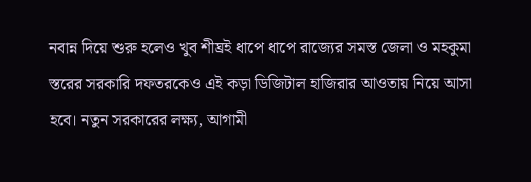নবান্ন দিয়ে শুরু হলেও খুব শীঘ্রই ধাপে ধাপে রাজ্যের সমস্ত জেলা ও মহকুমা স্তরের সরকারি দফতরকেও এই কড়া ডিজিটাল হাজিরার আওতায় নিয়ে আসা হবে। নতুন সরকারের লক্ষ্য, আগামী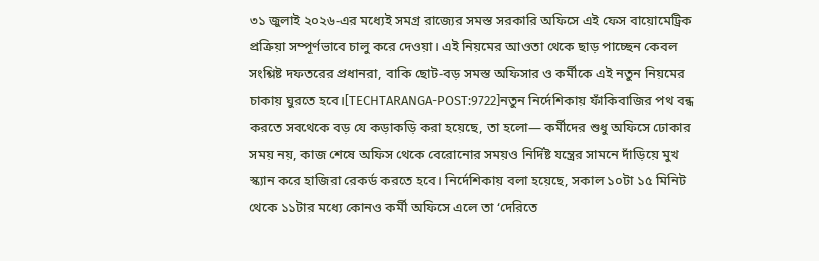৩১ জুলাই ২০২৬-এর মধ্যেই সমগ্র রাজ্যের সমস্ত সরকারি অফিসে এই ফেস বায়োমেট্রিক প্রক্রিয়া সম্পূর্ণভাবে চালু করে দেওয়া। এই নিয়মের আওতা থেকে ছাড় পাচ্ছেন কেবল সংশ্লিষ্ট দফতরের প্রধানরা, বাকি ছোট-বড় সমস্ত অফিসার ও কর্মীকে এই নতুন নিয়মের চাকায় ঘুরতে হবে।[TECHTARANGA-POST:9722]নতুন নির্দেশিকায় ফাঁকিবাজির পথ বন্ধ করতে সবথেকে বড় যে কড়াকড়ি করা হয়েছে, তা হলো— কর্মীদের শুধু অফিসে ঢোকার সময় নয়, কাজ শেষে অফিস থেকে বেরোনোর সময়ও নির্দিষ্ট যন্ত্রের সামনে দাঁড়িয়ে মুখ স্ক্যান করে হাজিরা রেকর্ড করতে হবে। নির্দেশিকায় বলা হয়েছে, সকাল ১০টা ১৫ মিনিট থেকে ১১টার মধ্যে কোনও কর্মী অফিসে এলে তা ‘দেরিতে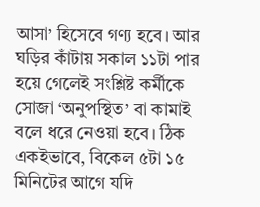আসা’ হিসেবে গণ্য হবে। আর ঘড়ির কাঁটায় সকাল ১১টা পার হয়ে গেলেই সংশ্লিষ্ট কর্মীকে সোজা ‘অনুপস্থিত’ বা কামাই বলে ধরে নেওয়া হবে। ঠিক একইভাবে, বিকেল ৫টা ১৫ মিনিটের আগে যদি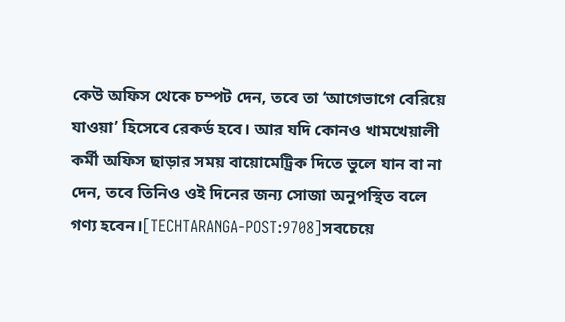কেউ অফিস থেকে চম্পট দেন, তবে তা ‘আগেভাগে বেরিয়ে যাওয়া’ হিসেবে রেকর্ড হবে। আর যদি কোনও খামখেয়ালী কর্মী অফিস ছাড়ার সময় বায়োমেট্রিক দিতে ভুলে যান বা না দেন, তবে তিনিও ওই দিনের জন্য সোজা অনুপস্থিত বলে গণ্য হবেন।[TECHTARANGA-POST:9708]সবচেয়ে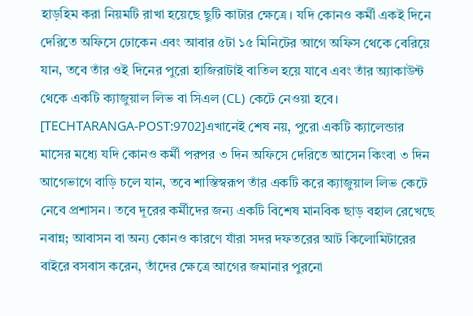হাড়হিম করা নিয়মটি রাখা হয়েছে ছুটি কাটার ক্ষেত্রে। যদি কোনও কর্মী একই দিনে দেরিতে অফিসে ঢোকেন এবং আবার ৫টা ১৫ মিনিটের আগে অফিস থেকে বেরিয়ে যান, তবে তাঁর ওই দিনের পুরো হাজিরাটাই বাতিল হয়ে যাবে এবং তাঁর অ্যাকাউন্ট থেকে একটি ক্যাজুয়াল লিভ বা সিএল (CL) কেটে নেওয়া হবে। [TECHTARANGA-POST:9702]এখানেই শেষ নয়, পুরো একটি ক্যালেন্ডার মাসের মধ্যে যদি কোনও কর্মী পরপর ৩ দিন অফিসে দেরিতে আসেন কিংবা ৩ দিন আগেভাগে বাড়ি চলে যান, তবে শাস্তিস্বরূপ তাঁর একটি করে ক্যাজুয়াল লিভ কেটে নেবে প্রশাসন। তবে দূরের কর্মীদের জন্য একটি বিশেষ মানবিক ছাড় বহাল রেখেছে নবান্ন; আবাসন বা অন্য কোনও কারণে যাঁরা সদর দফতরের আট কিলোমিটারের বাইরে বসবাস করেন, তাঁদের ক্ষেত্রে আগের জমানার পুরনো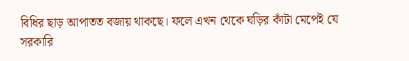বিধির ছাড় আপাতত বজায় থাকছে। ফলে এখন থেকে ঘড়ির কাঁটা মেপেই যে সরকারি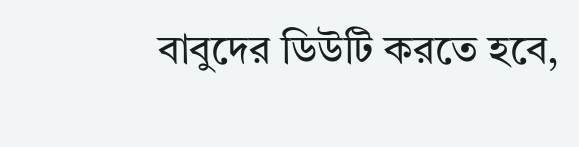বাবুদের ডিউটি করতে হবে,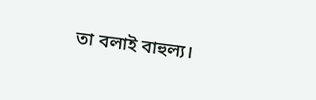তা বলাই বাহুল্য।